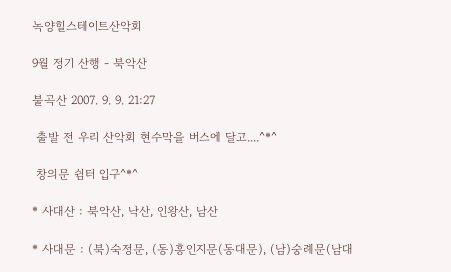녹양힐스테이트산악회

9월 정기 산행 - 북악산

불곡산 2007. 9. 9. 21:27

 출발 전 우리 산악회 현수막을 버스에 달고....^*^

 창의문 쉼터 입구^*^

* 사대산 : 북악산, 낙산, 인왕산, 남산

* 사대문 : (북)숙정문, (동)흥인지문(동대문), (남)숭례문(남대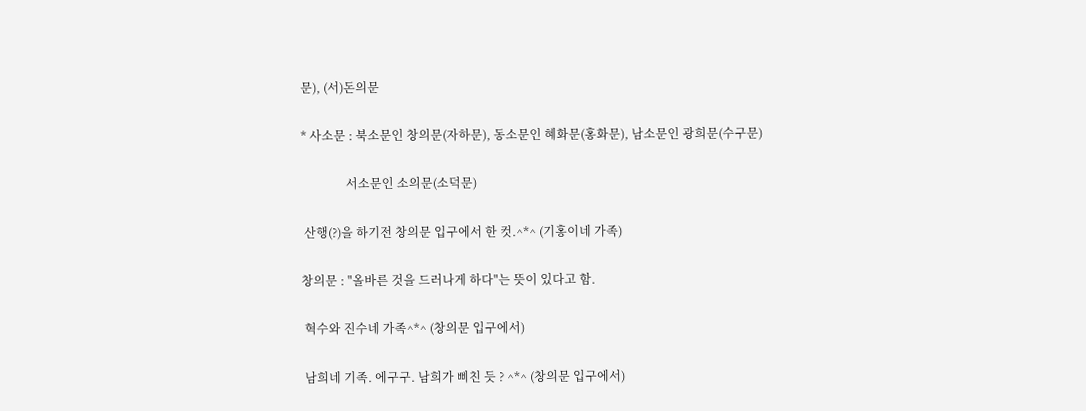문), (서)돈의문

* 사소문 : 북소문인 창의문(자하문), 동소문인 혜화문(홍화문), 남소문인 광희문(수구문)

               서소문인 소의문(소덕문)

 산행(?)을 하기전 창의문 입구에서 한 컷.^*^ (기홍이네 가족)

창의문 : "올바른 것을 드러나게 하다"는 뜻이 있다고 함.

 혁수와 진수네 가족^*^ (창의문 입구에서)

 남희네 기족. 에구구. 남희가 삐친 듯 ? ^*^ (창의문 입구에서)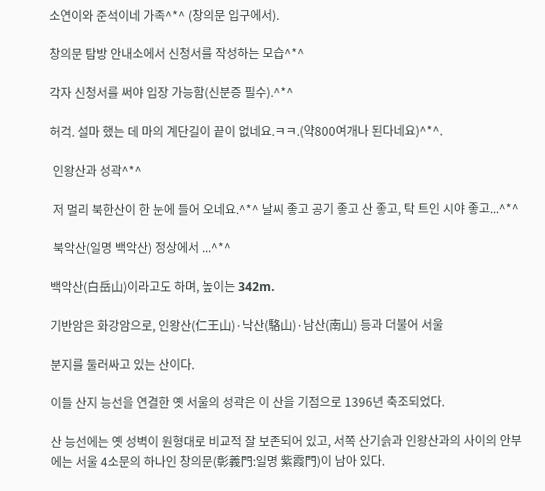소연이와 준석이네 가족^*^ (창의문 입구에서).

창의문 탐방 안내소에서 신청서를 작성하는 모습^*^

각자 신청서를 써야 입장 가능함(신분증 필수).^*^

허걱. 설마 했는 데 마의 계단길이 끝이 없네요.ㅋㅋ.(약800여개나 된다네요)^*^.

 인왕산과 성곽^*^

 저 멀리 북한산이 한 눈에 들어 오네요.^*^ 날씨 좋고 공기 좋고 산 좋고, 탁 트인 시야 좋고...^*^

 북악산(일명 백악산) 정상에서 ...^*^

백악산(白岳山)이라고도 하며, 높이는 342m.

기반암은 화강암으로, 인왕산(仁王山)·낙산(駱山)·남산(南山) 등과 더불어 서울

분지를 둘러싸고 있는 산이다.

이들 산지 능선을 연결한 옛 서울의 성곽은 이 산을 기점으로 1396년 축조되었다.

산 능선에는 옛 성벽이 원형대로 비교적 잘 보존되어 있고, 서쪽 산기슭과 인왕산과의 사이의 안부에는 서울 4소문의 하나인 창의문(彰義門:일명 紫霞門)이 남아 있다.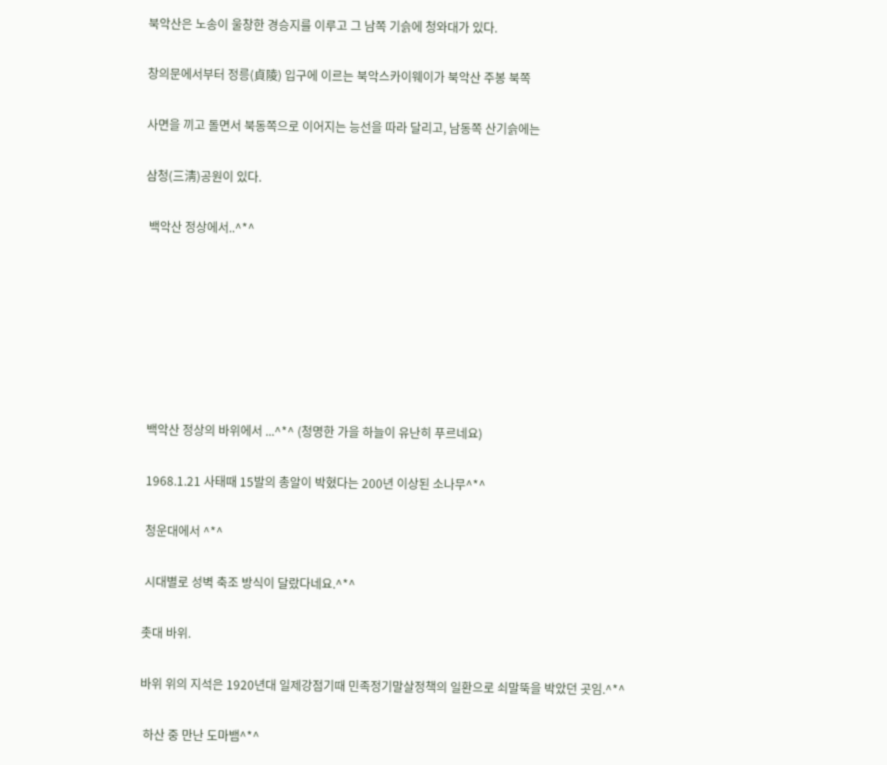북악산은 노송이 울창한 경승지를 이루고 그 남쪽 기슭에 청와대가 있다.

창의문에서부터 정릉(貞陵) 입구에 이르는 북악스카이웨이가 북악산 주봉 북쪽

사면을 끼고 돌면서 북동쪽으로 이어지는 능선을 따라 달리고, 남동쪽 산기슭에는

삼청(三淸)공원이 있다.

 백악산 정상에서..^*^







 백악산 정상의 바위에서 ...^*^ (청명한 가을 하늘이 유난히 푸르네요)

 1968.1.21 사태때 15발의 총알이 박혔다는 200년 이상된 소나무^*^

 청운대에서 ^*^

 시대별로 성벽 축조 방식이 달랐다네요.^*^

촛대 바위.

바위 위의 지석은 1920년대 일제강점기때 민족정기말살정책의 일환으로 쇠말뚝을 박았던 곳임.^*^

 하산 중 만난 도마뱀^*^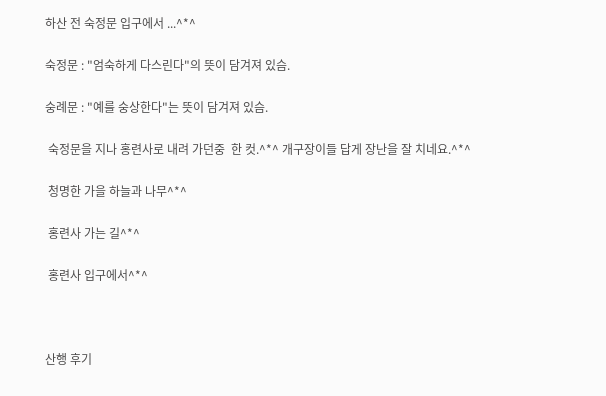하산 전 숙정문 입구에서 ...^*^

숙정문 : "엄숙하게 다스린다"의 뜻이 담겨져 있슴.

숭례문 : "예를 숭상한다"는 뜻이 담겨져 있슴.

 숙정문을 지나 홍련사로 내려 가던중  한 컷.^*^ 개구장이들 답게 장난을 잘 치네요.^*^

 청명한 가을 하늘과 나무^*^

 홍련사 가는 길^*^

 홍련사 입구에서^*^



산행 후기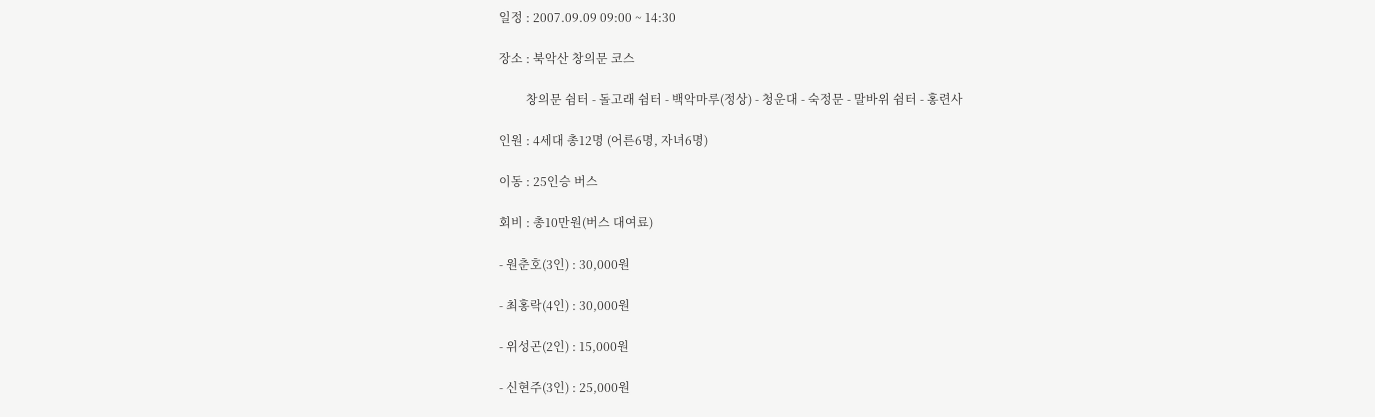일정 : 2007.09.09 09:00 ~ 14:30

장소 : 북악산 창의문 코스

         창의문 쉼터 - 돌고래 쉼터 - 백악마루(정상) - 청운대 - 숙정문 - 말바위 쉼터 - 홍련사

인원 : 4세대 총12명 (어른6명, 자녀6명)

이동 : 25인승 버스

회비 : 총10만원(버스 대여료)

- 원춘호(3인) : 30,000원

- 최홍락(4인) : 30,000원

- 위성곤(2인) : 15,000원

- 신현주(3인) : 25,000원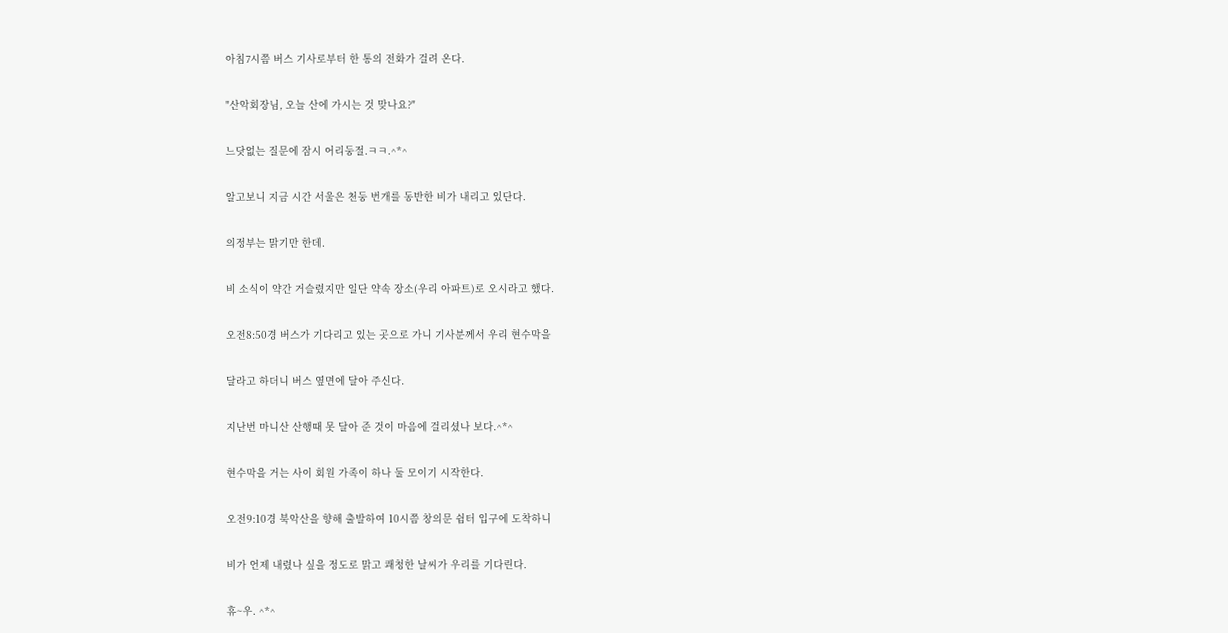아침7시쯤 버스 기사로부터 한 통의 전화가 걸려 온다.

"산악회장님, 오늘 산에 가시는 것 맞나요?"

느닷없는 질문에 잠시 어리둥절.ㅋㅋ.^*^

알고보니 지금 시간 서울은 천둥 번개를 동반한 비가 내리고 있단다.

의정부는 맑기만 한데.

비 소식이 약간 거슬렸지만 일단 약속 장소(우리 아파트)로 오시라고 했다.

오전8:50경 버스가 기다리고 있는 곳으로 가니 기사분께서 우리 현수막을

달라고 하더니 버스 옆면에 달아 주신다.

지난번 마니산 산행때 못 달아 준 것이 마음에 걸리셨나 보다.^*^

현수막을 거는 사이 회원 가족이 하나 둘 모이기 시작한다.

오전9:10경 북악산을 향해 출발하여 10시쯤 창의문 쉼터 입구에 도착하니

비가 언제 내렸나 싶을 정도로 맑고 쾌청한 날씨가 우리를 기다린다.

휴~우. ^*^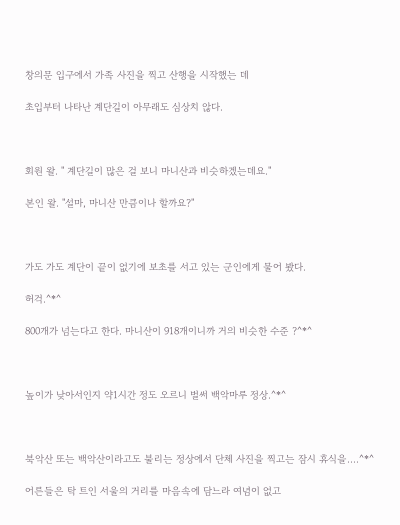창의문 입구에서 가족 사진을 찍고 산행을 시작했는 데

초입부터 나타난 계단길이 아무래도 심상치 않다.



회원 왈. " 계단길이 많은 걸 보니 마니산과 비슷하겠는데요."

본인 왈. "설마, 마니산 만큼이나 할까요?"



가도 가도 계단이 끝이 없기에 보초를 서고 있는 군인에게 물어 봤다.

허걱.^*^

800개가 넘는다고 한다. 마니산이 918개이니까 거의 비슷한 수준 ?^*^



높이가 낮아서인지 약1시간 정도 오르니 벌써 백악마루 정상.^*^



북악산 또는 백악산이라고도 불리는 정상에서 단체 사진을 찍고는 잠시 휴식을....^*^

어른들은 탁 트인 서울의 거리를 마음속에 담느라 여념이 없고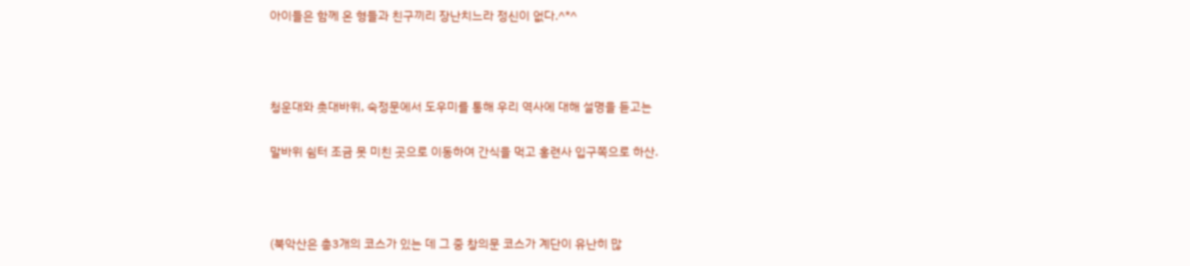아이들은 함께 온 형들과 친구끼리 장난치느라 정신이 없다.^*^



청운대와 촛대바위, 숙정문에서 도우미를 통해 우리 역사에 대해 설명을 듣고는

말바위 쉼터 조금 못 미친 곳으로 이동하여 간식을 먹고 홍련사 입구쪽으로 하산.



(북악산은 총3개의 코스가 있는 데 그 중 창의문 코스가 계단이 유난히 많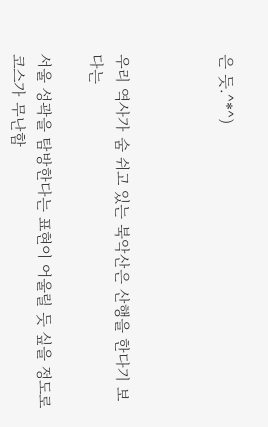은 듯.^*^)



우리 역사가 숨 쉬고 있는 북악산은 산행을 한다기 보다는

서울 성곽을 탐방한다는 표현이 어울릴 듯 싶을 정도로 코스가 무난함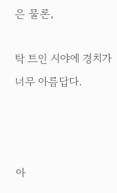은 물론,

탁 트인 시야에 경치가 너무 아름답다.



아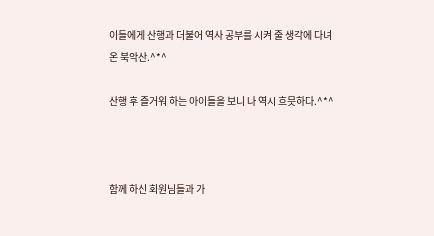이들에게 산행과 더불어 역사 공부를 시켜 줄 생각에 다녀 온 북악산.^*^

산행 후 즐거워 하는 아이들을 보니 나 역시 흐믓하다.^*^



함께 하신 회원님들과 가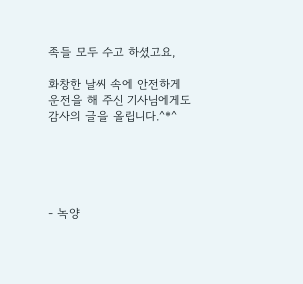족들 모두 수고 하셨고요,

화창한 날씨 속에 안전하게 운전을 해 주신 기사님에게도 감사의 글을 올립니다.^*^





- 녹양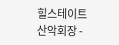힐스테이트 산악회장 -